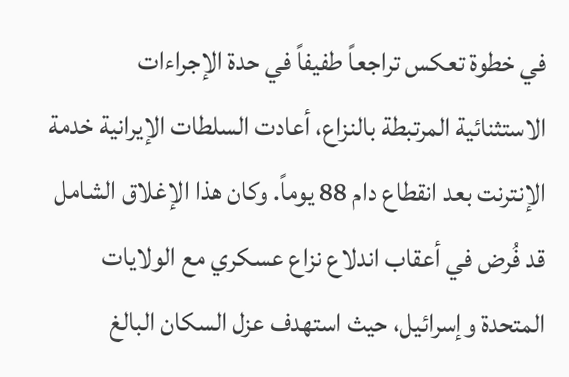في خطوة تعكس تراجعاً طفيفاً في حدة الإجراءات الاستثنائية المرتبطة بالنزاع، أعادت السلطات الإيرانية خدمة الإنترنت بعد انقطاع دام 88 يوماً. وكان هذا الإغلاق الشامل قد فُرض في أعقاب اندلاع نزاع عسكري مع الولايات المتحدة وإسرائيل، حيث استهدف عزل السكان البالغ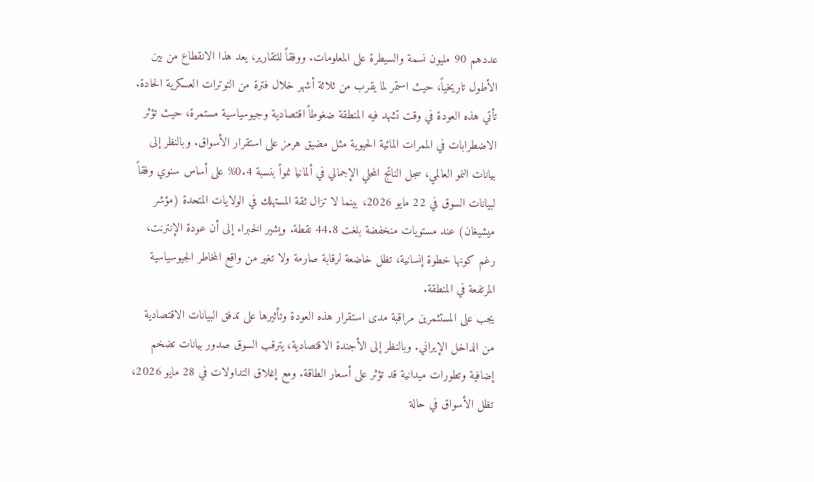عددهم 90 مليون نسمة والسيطرة على المعلومات. ووفقاً للتقارير، يعد هذا الانقطاع من بين الأطول تاريخياً، حيث استمر لما يقرب من ثلاثة أشهر خلال فترة من التوترات العسكرية الحادة.
تأتي هذه العودة في وقت تشهد فيه المنطقة ضغوطاً اقتصادية وجيوسياسية مستمرة، حيث تؤثر الاضطرابات في الممرات المائية الحيوية مثل مضيق هرمز على استقرار الأسواق. وبالنظر إلى بيانات النمو العالمي، سجل الناتج المحلي الإجمالي في ألمانيا نمواً بنسبة 0.4% على أساس سنوي وفقاً لبيانات السوق في 22 مايو 2026، بينما لا تزال ثقة المستهلك في الولايات المتحدة (مؤشر ميشيغان) عند مستويات منخفضة بلغت 44.8 نقطة. ويشير الخبراء إلى أن عودة الإنترنت، رغم كونها خطوة إنسانية، تظل خاضعة لرقابة صارمة ولا تغير من واقع المخاطر الجيوسياسية المرتفعة في المنطقة.
يجب على المستثمرين مراقبة مدى استقرار هذه العودة وتأثيرها على تدفق البيانات الاقتصادية من الداخل الإيراني. وبالنظر إلى الأجندة الاقتصادية، يترقب السوق صدور بيانات تضخم إضافية وتطورات ميدانية قد تؤثر على أسعار الطاقة. ومع إغلاق التداولات في 28 مايو 2026، تظل الأسواق في حالة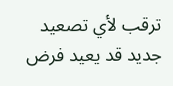ترقب لأي تصعيد جديد قد يعيد فرض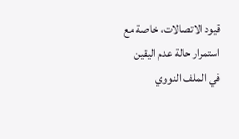قيود الاتصالات، خاصة مع استمرار حالة عدم اليقين في الملف النووي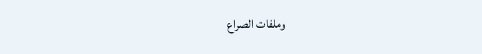وملفات الصراع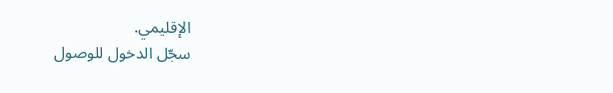الإقليمي.
سجّل الدخول للوصول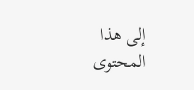إلى هذا المحتوى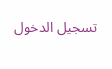تسجيل الدخول